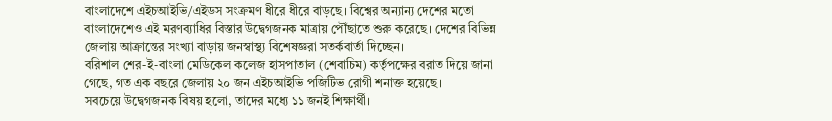বাংলাদেশে এইচআইভি/এইডস সংক্রমণ ধীরে ধীরে বাড়ছে। বিশ্বের অন্যান্য দেশের মতো বাংলাদেশেও এই মরণব্যাধির বিস্তার উদ্বেগজনক মাত্রায় পৌঁছাতে শুরু করেছে। দেশের বিভিন্ন জেলায় আক্রান্তের সংখ্যা বাড়ায় জনস্বাস্থ্য বিশেষজ্ঞরা সতর্কবার্তা দিচ্ছেন।
বরিশাল শের-ই-বাংলা মেডিকেল কলেজ হাসপাতাল (শেবাচিম) কর্তৃপক্ষের বরাত দিয়ে জানা গেছে, গত এক বছরে জেলায় ২০ জন এইচআইভি পজিটিভ রোগী শনাক্ত হয়েছে।
সবচেয়ে উদ্বেগজনক বিষয় হলো, তাদের মধ্যে ১১ জনই শিক্ষার্থী।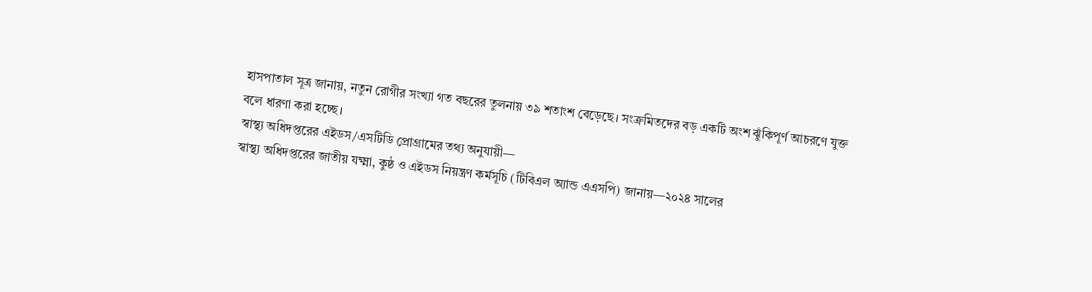হাসপাতাল সূত্র জানায়, নতুন রোগীর সংখ্যা গত বছরের তুলনায় ৩৯ শতাংশ বেড়েছে। সংক্রমিতদের বড় একটি অংশ ঝুঁকিপূর্ণ আচরণে যুক্ত বলে ধারণা করা হচ্ছে।
স্বাস্থ্য অধিদপ্তরের এইডস/এসটিডি প্রোগ্রামের তথ্য অনুযায়ী—
স্বাস্থ্য অধিদপ্তরের জাতীয় যক্ষ্মা, কুষ্ঠ ও এইডস নিয়ন্ত্রণ কর্মসূচি (টিবিএল অ্যান্ড এএসপি) জানায়—২০২৪ সালের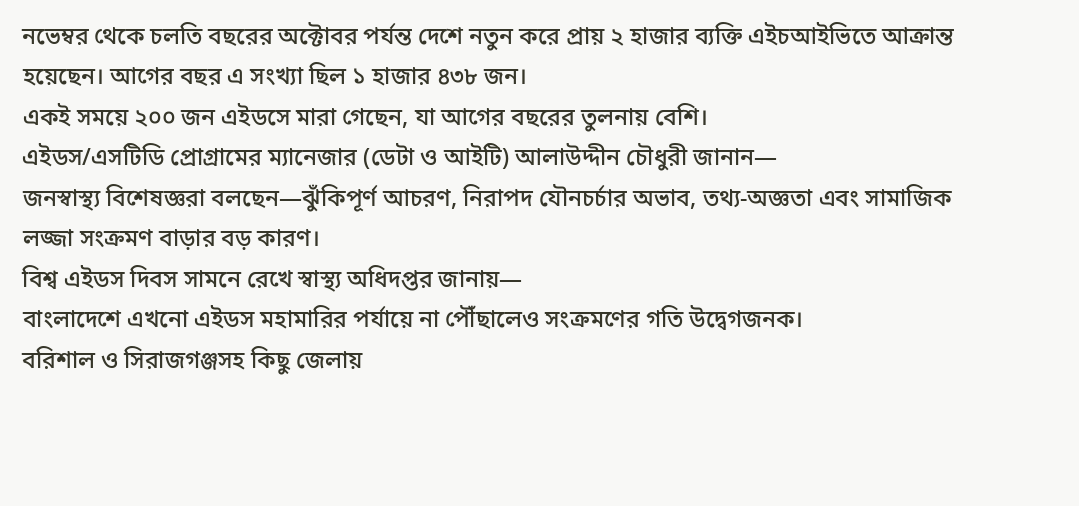নভেম্বর থেকে চলতি বছরের অক্টোবর পর্যন্ত দেশে নতুন করে প্রায় ২ হাজার ব্যক্তি এইচআইভিতে আক্রান্ত হয়েছেন। আগের বছর এ সংখ্যা ছিল ১ হাজার ৪৩৮ জন।
একই সময়ে ২০০ জন এইডসে মারা গেছেন, যা আগের বছরের তুলনায় বেশি।
এইডস/এসটিডি প্রোগ্রামের ম্যানেজার (ডেটা ও আইটি) আলাউদ্দীন চৌধুরী জানান—
জনস্বাস্থ্য বিশেষজ্ঞরা বলছেন—ঝুঁকিপূর্ণ আচরণ, নিরাপদ যৌনচর্চার অভাব, তথ্য-অজ্ঞতা এবং সামাজিক লজ্জা সংক্রমণ বাড়ার বড় কারণ।
বিশ্ব এইডস দিবস সামনে রেখে স্বাস্থ্য অধিদপ্তর জানায়—
বাংলাদেশে এখনো এইডস মহামারির পর্যায়ে না পৌঁছালেও সংক্রমণের গতি উদ্বেগজনক।
বরিশাল ও সিরাজগঞ্জসহ কিছু জেলায়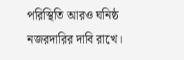পরিস্থিতি আরও ঘনিষ্ঠ নজরদারির দাবি রাখে।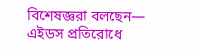বিশেষজ্ঞরা বলছেন—
এইডস প্রতিরোধে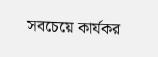সবচেয়ে কার্যকর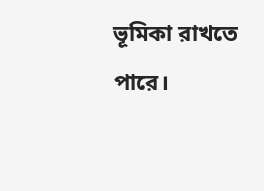ভূমিকা রাখতে পারে।